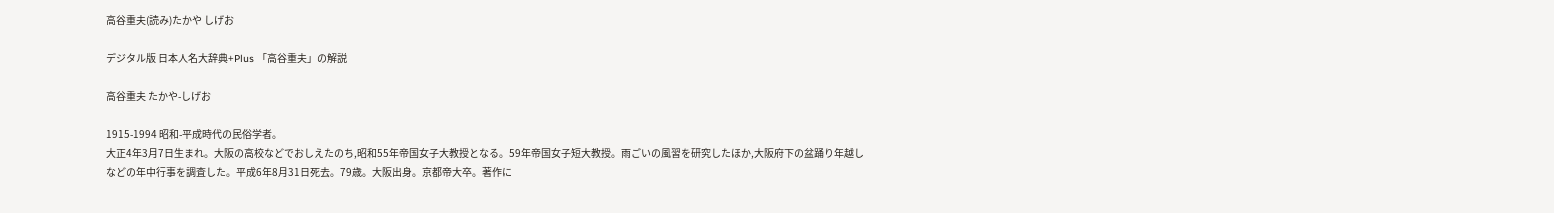高谷重夫(読み)たかや しげお

デジタル版 日本人名大辞典+Plus 「高谷重夫」の解説

高谷重夫 たかや-しげお

1915-1994 昭和-平成時代の民俗学者。
大正4年3月7日生まれ。大阪の高校などでおしえたのち,昭和55年帝国女子大教授となる。59年帝国女子短大教授。雨ごいの風習を研究したほか,大阪府下の盆踊り年越しなどの年中行事を調査した。平成6年8月31日死去。79歳。大阪出身。京都帝大卒。著作に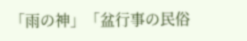「雨の神」「盆行事の民俗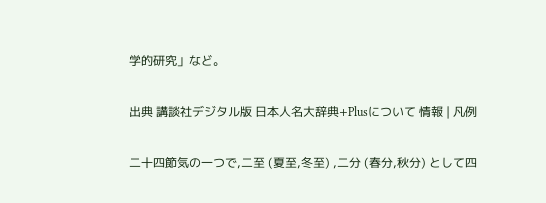学的研究」など。

出典 講談社デジタル版 日本人名大辞典+Plusについて 情報 | 凡例

二十四節気の一つで,二至 (夏至,冬至) ,二分 (春分,秋分) として四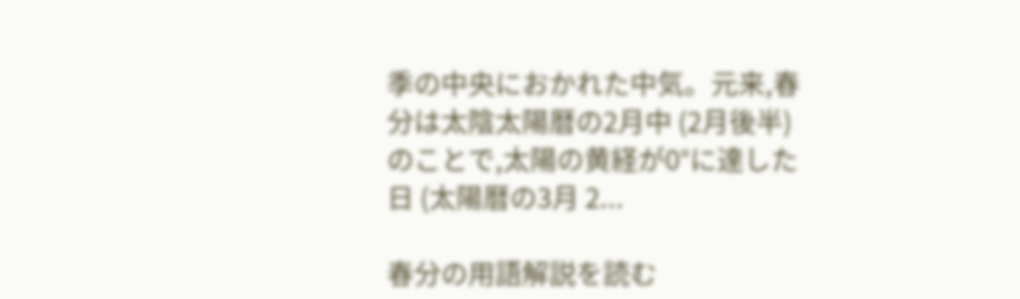季の中央におかれた中気。元来,春分は太陰太陽暦の2月中 (2月後半) のことで,太陽の黄経が0°に達した日 (太陽暦の3月 2...

春分の用語解説を読む